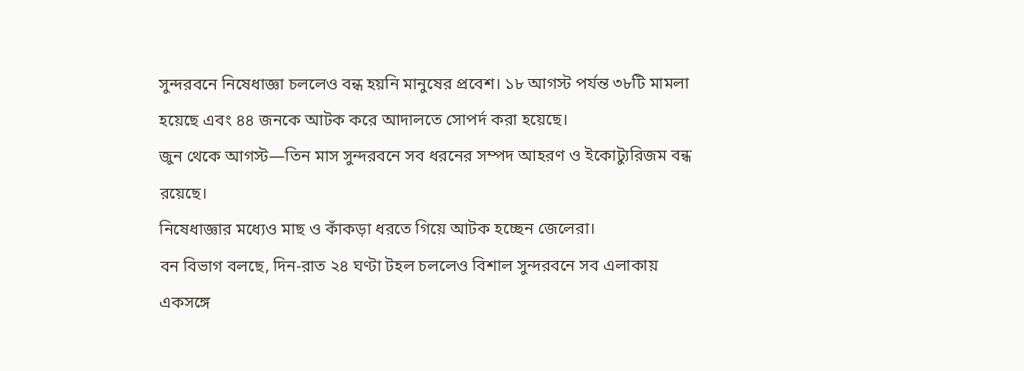সুন্দরবনে নিষেধাজ্ঞা চললেও বন্ধ হয়নি মানুষের প্রবেশ। ১৮ আগস্ট পর্যন্ত ৩৮টি মামলা হয়েছে এবং ৪৪ জনকে আটক করে আদালতে সোপর্দ করা হয়েছে।
জুন থেকে আগস্ট—তিন মাস সুন্দরবনে সব ধরনের সম্পদ আহরণ ও ইকোট্যুরিজম বন্ধ রয়েছে।
নিষেধাজ্ঞার মধ্যেও মাছ ও কাঁকড়া ধরতে গিয়ে আটক হচ্ছেন জেলেরা।
বন বিভাগ বলছে, দিন-রাত ২৪ ঘণ্টা টহল চললেও বিশাল সুন্দরবনে সব এলাকায় একসঙ্গে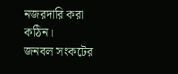নজরদারি করা কঠিন।
জনবল সংকটের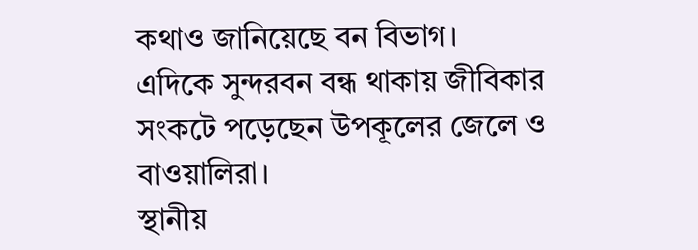কথাও জানিয়েছে বন বিভাগ।
এদিকে সুন্দরবন বন্ধ থাকায় জীবিকার সংকটে পড়েছেন উপকূলের জেলে ও বাওয়ালিরা।
স্থানীয়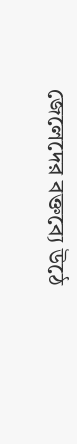জেলেদের বক্তব্যে উঠে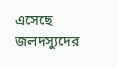এসেছে জলদস্যুদের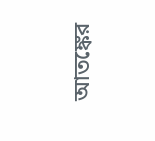আতঙ্কের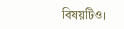বিষয়টিও।